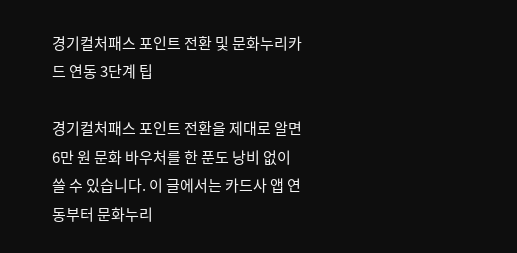경기컬처패스 포인트 전환 및 문화누리카드 연동 3단계 팁

경기컬처패스 포인트 전환을 제대로 알면 6만 원 문화 바우처를 한 푼도 낭비 없이 쓸 수 있습니다. 이 글에서는 카드사 앱 연동부터 문화누리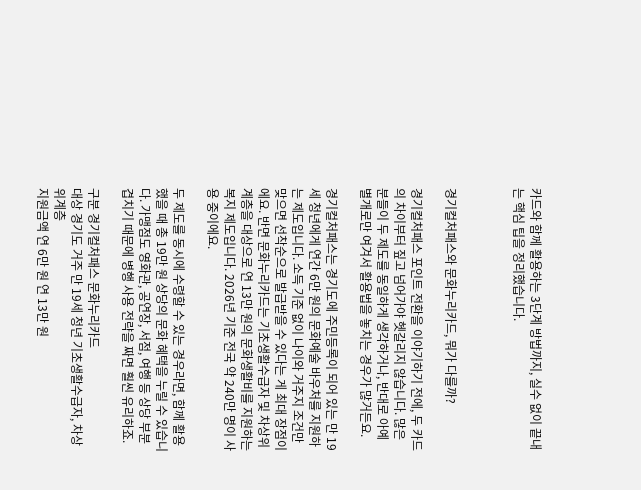카드와 함께 활용하는 3단계 방법까지, 실수 없이 끝내는 핵심 팁을 정리했습니다.



경기컬처패스와 문화누리카드, 뭐가 다를까?

경기컬처패스 포인트 전환을 이야기하기 전에, 두 카드의 차이부터 짚고 넘어가야 헷갈리지 않습니다. 많은 분들이 두 제도를 동일하게 생각하거나, 반대로 아예 별개로만 여겨서 활용법을 놓치는 경우가 많거든요.

경기컬처패스는 경기도에 주민등록이 되어 있는 만 19세 청년에게 연간 6만 원의 문화예술 바우처를 지원하는 제도입니다. 소득 기준 없이 나이와 거주지 조건만 맞으면 선착순으로 발급받을 수 있다는 게 최대 장점이에요. 반면 문화누리카드는 기초생활수급자 및 차상위계층을 대상으로 연 13만 원의 문화생활비를 지원하는 복지 제도입니다. 2026년 기준 전국 약 240만 명이 사용 중이에요.

두 제도를 동시에 수령할 수 있는 경우라면, 함께 활용했을 때 총 19만 원 상당의 문화 혜택을 누릴 수 있습니다. 가맹점도 영화관, 공연장, 서점, 여행 등 상당 부분 겹치기 때문에 병행 사용 전략을 짜면 훨씬 유리하죠.

구분 경기컬처패스 문화누리카드
대상 경기도 거주 만 19세 청년 기초생활수급자, 차상위계층
지원금액 연 6만 원 연 13만 원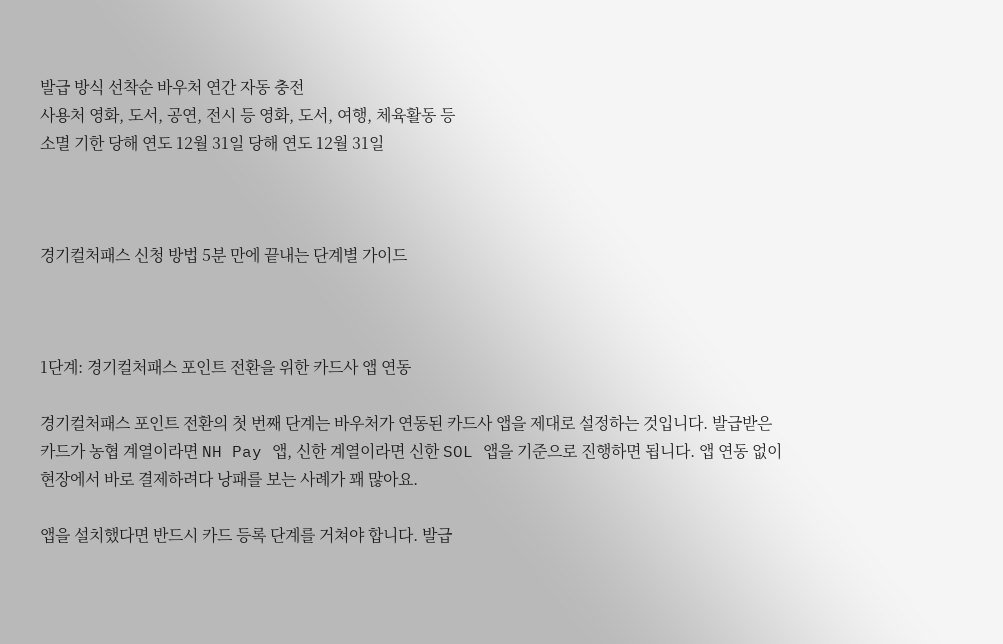발급 방식 선착순 바우처 연간 자동 충전
사용처 영화, 도서, 공연, 전시 등 영화, 도서, 여행, 체육활동 등
소멸 기한 당해 연도 12월 31일 당해 연도 12월 31일



경기컬처패스 신청 방법 5분 만에 끝내는 단계별 가이드



1단계: 경기컬처패스 포인트 전환을 위한 카드사 앱 연동

경기컬처패스 포인트 전환의 첫 번째 단계는 바우처가 연동된 카드사 앱을 제대로 설정하는 것입니다. 발급받은 카드가 농협 계열이라면 NH Pay 앱, 신한 계열이라면 신한 SOL 앱을 기준으로 진행하면 됩니다. 앱 연동 없이 현장에서 바로 결제하려다 낭패를 보는 사례가 꽤 많아요.

앱을 설치했다면 반드시 카드 등록 단계를 거쳐야 합니다. 발급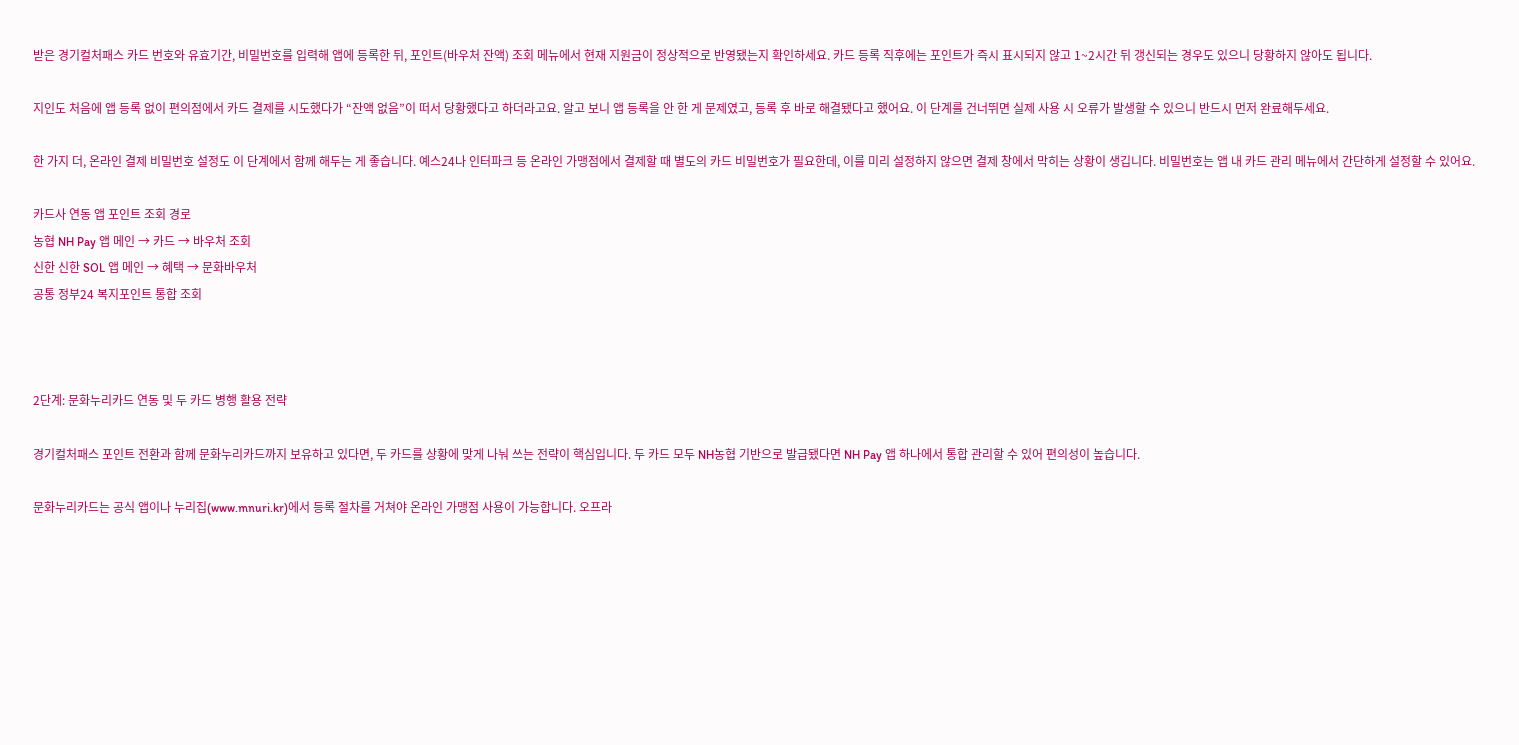받은 경기컬처패스 카드 번호와 유효기간, 비밀번호를 입력해 앱에 등록한 뒤, 포인트(바우처 잔액) 조회 메뉴에서 현재 지원금이 정상적으로 반영됐는지 확인하세요. 카드 등록 직후에는 포인트가 즉시 표시되지 않고 1~2시간 뒤 갱신되는 경우도 있으니 당황하지 않아도 됩니다.

지인도 처음에 앱 등록 없이 편의점에서 카드 결제를 시도했다가 “잔액 없음”이 떠서 당황했다고 하더라고요. 알고 보니 앱 등록을 안 한 게 문제였고, 등록 후 바로 해결됐다고 했어요. 이 단계를 건너뛰면 실제 사용 시 오류가 발생할 수 있으니 반드시 먼저 완료해두세요.

한 가지 더, 온라인 결제 비밀번호 설정도 이 단계에서 함께 해두는 게 좋습니다. 예스24나 인터파크 등 온라인 가맹점에서 결제할 때 별도의 카드 비밀번호가 필요한데, 이를 미리 설정하지 않으면 결제 창에서 막히는 상황이 생깁니다. 비밀번호는 앱 내 카드 관리 메뉴에서 간단하게 설정할 수 있어요.

카드사 연동 앱 포인트 조회 경로
농협 NH Pay 앱 메인 → 카드 → 바우처 조회
신한 신한 SOL 앱 메인 → 혜택 → 문화바우처
공통 정부24 복지포인트 통합 조회



2단계: 문화누리카드 연동 및 두 카드 병행 활용 전략

경기컬처패스 포인트 전환과 함께 문화누리카드까지 보유하고 있다면, 두 카드를 상황에 맞게 나눠 쓰는 전략이 핵심입니다. 두 카드 모두 NH농협 기반으로 발급됐다면 NH Pay 앱 하나에서 통합 관리할 수 있어 편의성이 높습니다.

문화누리카드는 공식 앱이나 누리집(www.mnuri.kr)에서 등록 절차를 거쳐야 온라인 가맹점 사용이 가능합니다. 오프라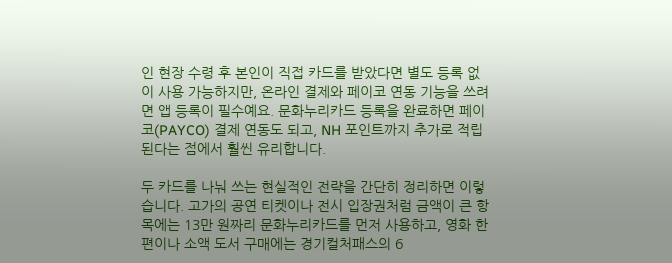인 현장 수령 후 본인이 직접 카드를 받았다면 별도 등록 없이 사용 가능하지만, 온라인 결제와 페이코 연동 기능을 쓰려면 앱 등록이 필수예요. 문화누리카드 등록을 완료하면 페이코(PAYCO) 결제 연동도 되고, NH 포인트까지 추가로 적립된다는 점에서 훨씬 유리합니다.

두 카드를 나눠 쓰는 현실적인 전략을 간단히 정리하면 이렇습니다. 고가의 공연 티켓이나 전시 입장권처럼 금액이 큰 항목에는 13만 원짜리 문화누리카드를 먼저 사용하고, 영화 한 편이나 소액 도서 구매에는 경기컬처패스의 6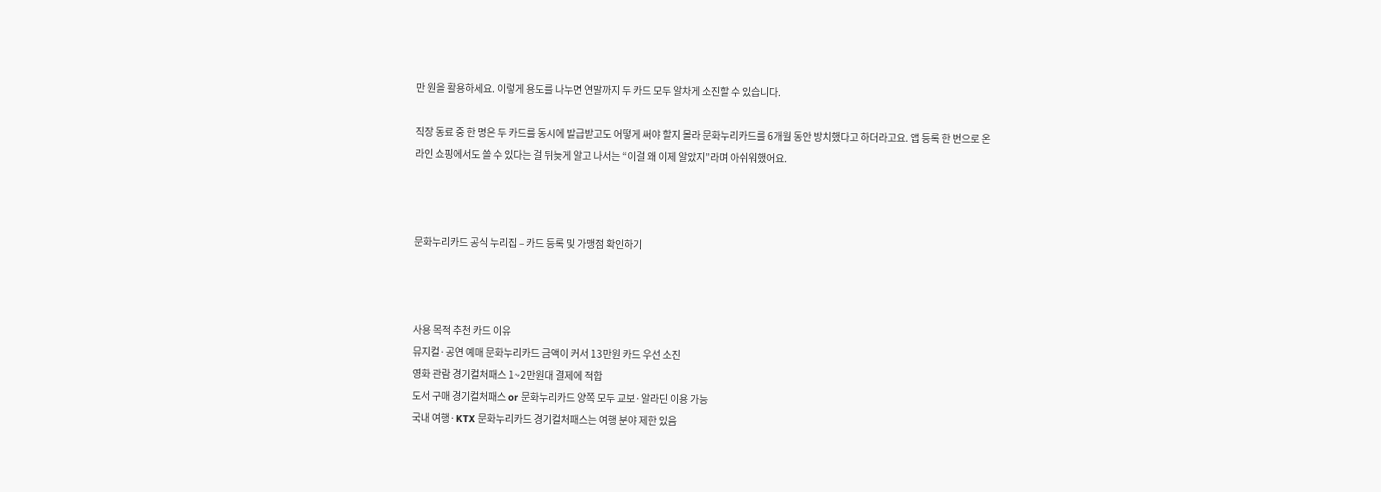만 원을 활용하세요. 이렇게 용도를 나누면 연말까지 두 카드 모두 알차게 소진할 수 있습니다.

직장 동료 중 한 명은 두 카드를 동시에 발급받고도 어떻게 써야 할지 몰라 문화누리카드를 6개월 동안 방치했다고 하더라고요. 앱 등록 한 번으로 온라인 쇼핑에서도 쓸 수 있다는 걸 뒤늦게 알고 나서는 “이걸 왜 이제 알았지”라며 아쉬워했어요.



문화누리카드 공식 누리집 – 카드 등록 및 가맹점 확인하기



사용 목적 추천 카드 이유
뮤지컬·공연 예매 문화누리카드 금액이 커서 13만원 카드 우선 소진
영화 관람 경기컬처패스 1~2만원대 결제에 적합
도서 구매 경기컬처패스 or 문화누리카드 양쪽 모두 교보·알라딘 이용 가능
국내 여행·KTX 문화누리카드 경기컬처패스는 여행 분야 제한 있음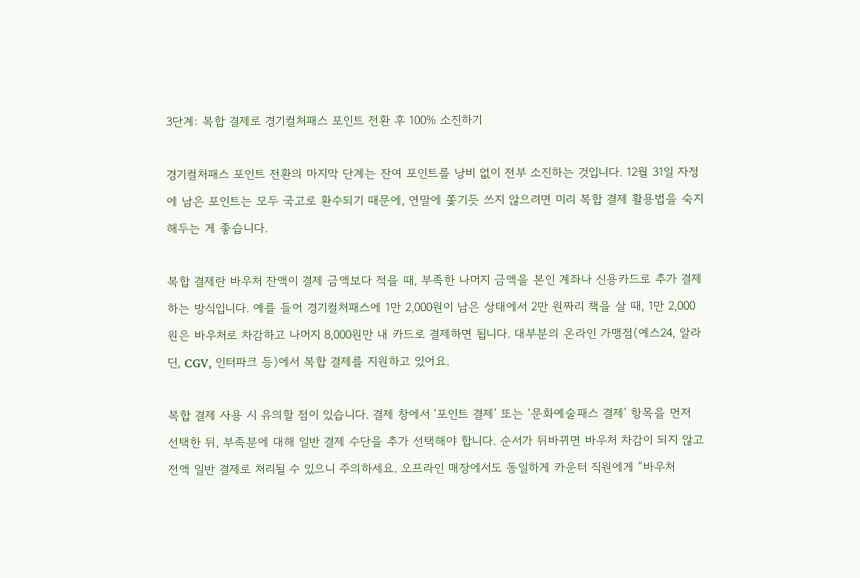3단계: 복합 결제로 경기컬처패스 포인트 전환 후 100% 소진하기

경기컬처패스 포인트 전환의 마지막 단계는 잔여 포인트를 낭비 없이 전부 소진하는 것입니다. 12월 31일 자정에 남은 포인트는 모두 국고로 환수되기 때문에, 연말에 쫓기듯 쓰지 않으려면 미리 복합 결제 활용법을 숙지해두는 게 좋습니다.

복합 결제란 바우처 잔액이 결제 금액보다 적을 때, 부족한 나머지 금액을 본인 계좌나 신용카드로 추가 결제하는 방식입니다. 예를 들어 경기컬처패스에 1만 2,000원이 남은 상태에서 2만 원짜리 책을 살 때, 1만 2,000원은 바우처로 차감하고 나머지 8,000원만 내 카드로 결제하면 됩니다. 대부분의 온라인 가맹점(예스24, 알라딘, CGV, 인터파크 등)에서 복합 결제를 지원하고 있어요.

복합 결제 사용 시 유의할 점이 있습니다. 결제 창에서 ‘포인트 결제’ 또는 ‘문화예술패스 결제’ 항목을 먼저 선택한 뒤, 부족분에 대해 일반 결제 수단을 추가 선택해야 합니다. 순서가 뒤바뀌면 바우처 차감이 되지 않고 전액 일반 결제로 처리될 수 있으니 주의하세요. 오프라인 매장에서도 동일하게 카운터 직원에게 “바우처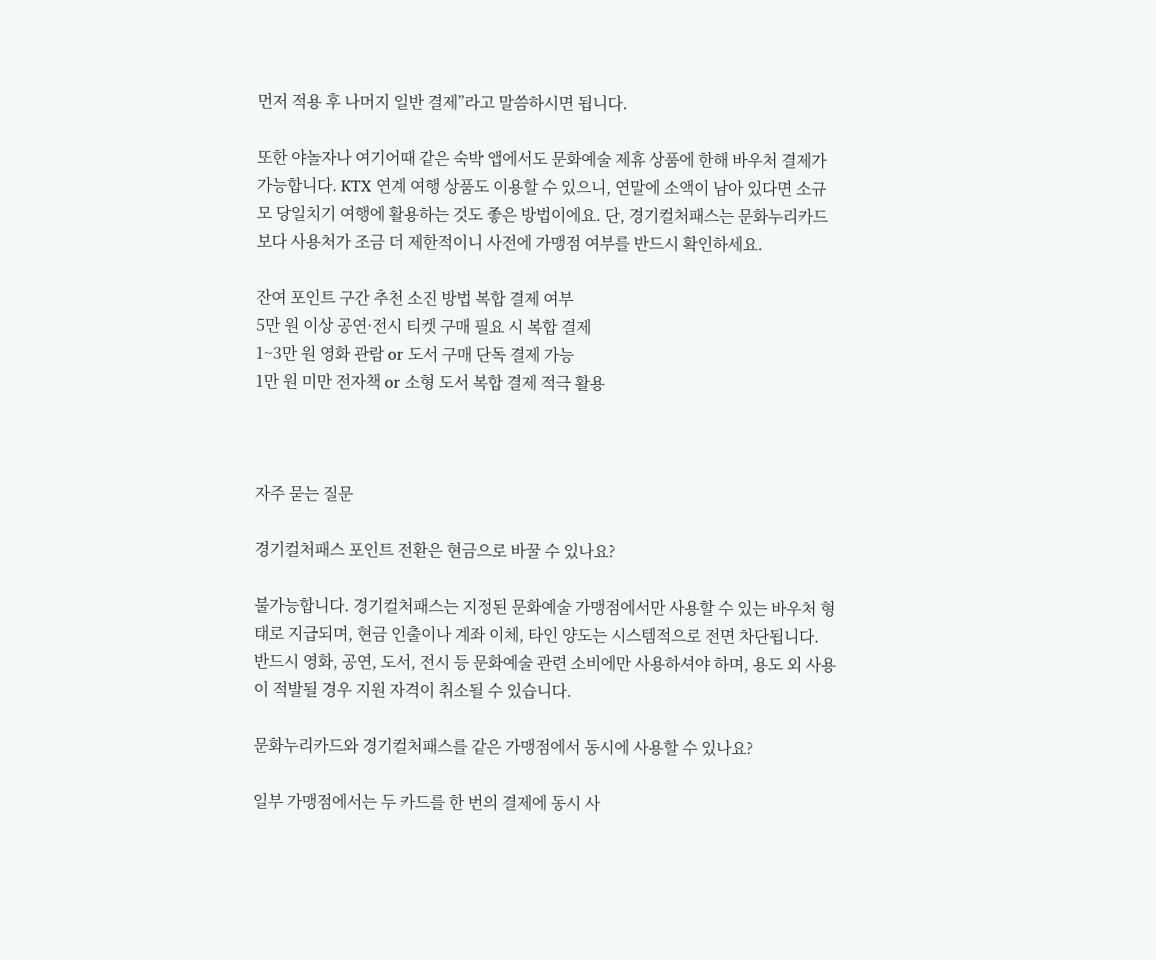먼저 적용 후 나머지 일반 결제”라고 말씀하시면 됩니다.

또한 야놀자나 여기어때 같은 숙박 앱에서도 문화예술 제휴 상품에 한해 바우처 결제가 가능합니다. KTX 연계 여행 상품도 이용할 수 있으니, 연말에 소액이 남아 있다면 소규모 당일치기 여행에 활용하는 것도 좋은 방법이에요. 단, 경기컬처패스는 문화누리카드보다 사용처가 조금 더 제한적이니 사전에 가맹점 여부를 반드시 확인하세요.

잔여 포인트 구간 추천 소진 방법 복합 결제 여부
5만 원 이상 공연·전시 티켓 구매 필요 시 복합 결제
1~3만 원 영화 관람 or 도서 구매 단독 결제 가능
1만 원 미만 전자책 or 소형 도서 복합 결제 적극 활용



자주 묻는 질문

경기컬처패스 포인트 전환은 현금으로 바꿀 수 있나요?

불가능합니다. 경기컬처패스는 지정된 문화예술 가맹점에서만 사용할 수 있는 바우처 형태로 지급되며, 현금 인출이나 계좌 이체, 타인 양도는 시스템적으로 전면 차단됩니다. 반드시 영화, 공연, 도서, 전시 등 문화예술 관련 소비에만 사용하셔야 하며, 용도 외 사용이 적발될 경우 지원 자격이 취소될 수 있습니다.

문화누리카드와 경기컬처패스를 같은 가맹점에서 동시에 사용할 수 있나요?

일부 가맹점에서는 두 카드를 한 번의 결제에 동시 사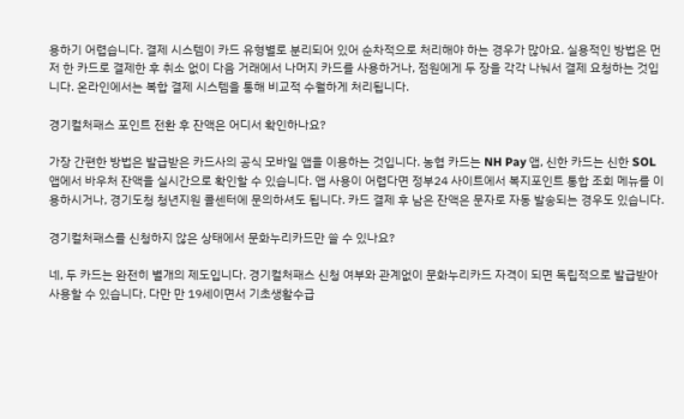용하기 어렵습니다. 결제 시스템이 카드 유형별로 분리되어 있어 순차적으로 처리해야 하는 경우가 많아요. 실용적인 방법은 먼저 한 카드로 결제한 후 취소 없이 다음 거래에서 나머지 카드를 사용하거나, 점원에게 두 장을 각각 나눠서 결제 요청하는 것입니다. 온라인에서는 복합 결제 시스템을 통해 비교적 수월하게 처리됩니다.

경기컬처패스 포인트 전환 후 잔액은 어디서 확인하나요?

가장 간편한 방법은 발급받은 카드사의 공식 모바일 앱을 이용하는 것입니다. 농협 카드는 NH Pay 앱, 신한 카드는 신한 SOL 앱에서 바우처 잔액을 실시간으로 확인할 수 있습니다. 앱 사용이 어렵다면 정부24 사이트에서 복지포인트 통합 조회 메뉴를 이용하시거나, 경기도청 청년지원 콜센터에 문의하셔도 됩니다. 카드 결제 후 남은 잔액은 문자로 자동 발송되는 경우도 있습니다.

경기컬처패스를 신청하지 않은 상태에서 문화누리카드만 쓸 수 있나요?

네, 두 카드는 완전히 별개의 제도입니다. 경기컬처패스 신청 여부와 관계없이 문화누리카드 자격이 되면 독립적으로 발급받아 사용할 수 있습니다. 다만 만 19세이면서 기초생활수급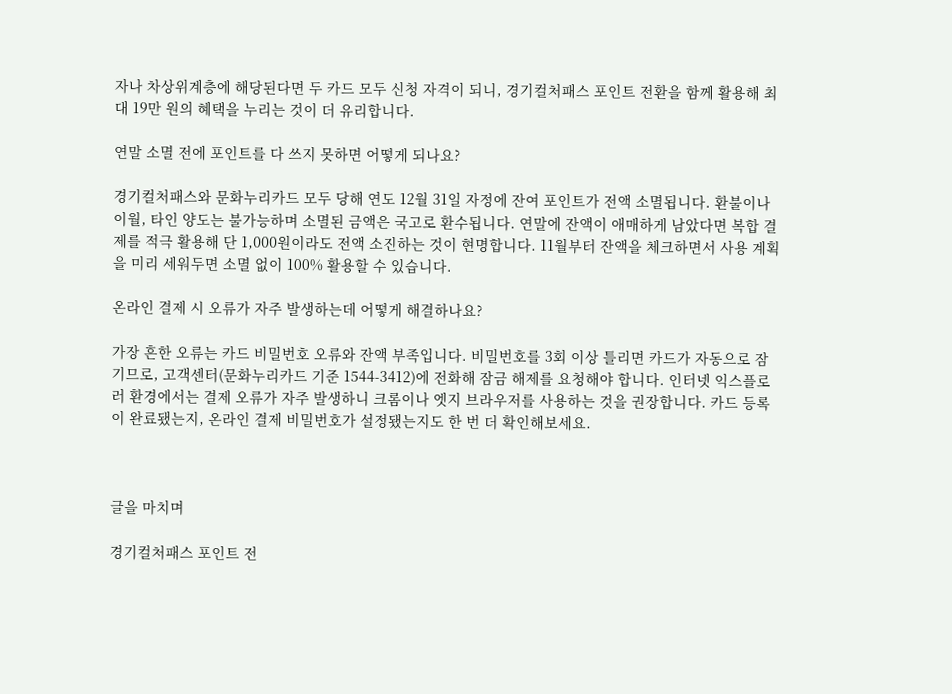자나 차상위계층에 해당된다면 두 카드 모두 신청 자격이 되니, 경기컬처패스 포인트 전환을 함께 활용해 최대 19만 원의 혜택을 누리는 것이 더 유리합니다.

연말 소멸 전에 포인트를 다 쓰지 못하면 어떻게 되나요?

경기컬처패스와 문화누리카드 모두 당해 연도 12월 31일 자정에 잔여 포인트가 전액 소멸됩니다. 환불이나 이월, 타인 양도는 불가능하며 소멸된 금액은 국고로 환수됩니다. 연말에 잔액이 애매하게 남았다면 복합 결제를 적극 활용해 단 1,000원이라도 전액 소진하는 것이 현명합니다. 11월부터 잔액을 체크하면서 사용 계획을 미리 세워두면 소멸 없이 100% 활용할 수 있습니다.

온라인 결제 시 오류가 자주 발생하는데 어떻게 해결하나요?

가장 흔한 오류는 카드 비밀번호 오류와 잔액 부족입니다. 비밀번호를 3회 이상 틀리면 카드가 자동으로 잠기므로, 고객센터(문화누리카드 기준 1544-3412)에 전화해 잠금 해제를 요청해야 합니다. 인터넷 익스플로러 환경에서는 결제 오류가 자주 발생하니 크롬이나 엣지 브라우저를 사용하는 것을 권장합니다. 카드 등록이 완료됐는지, 온라인 결제 비밀번호가 설정됐는지도 한 번 더 확인해보세요.



글을 마치며

경기컬처패스 포인트 전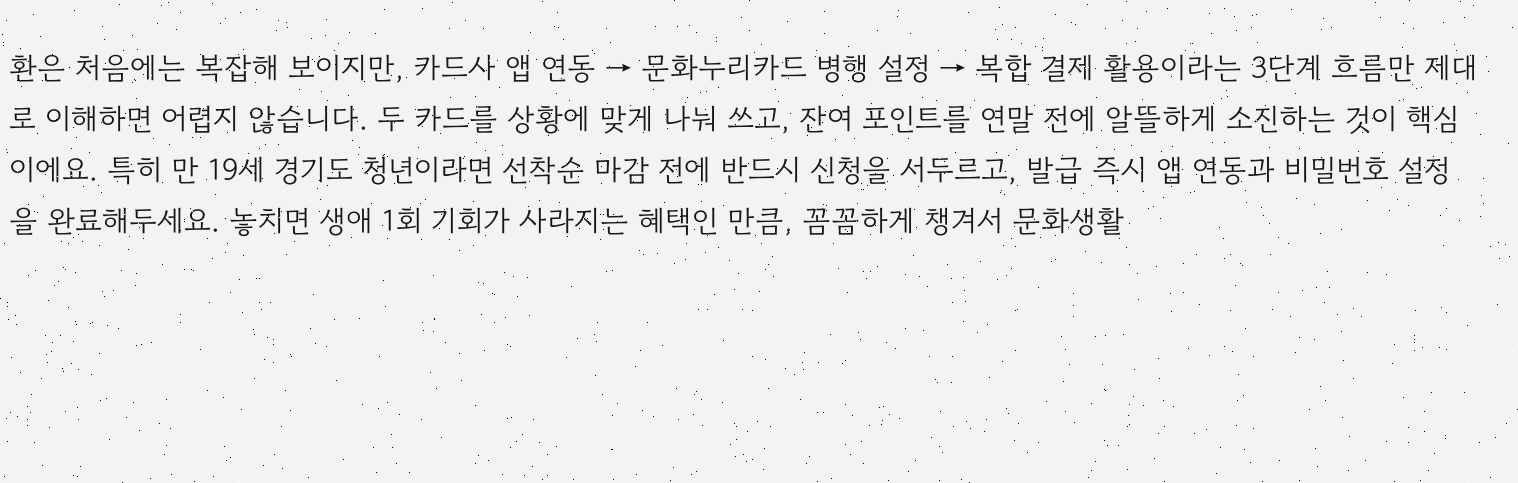환은 처음에는 복잡해 보이지만, 카드사 앱 연동 → 문화누리카드 병행 설정 → 복합 결제 활용이라는 3단계 흐름만 제대로 이해하면 어렵지 않습니다. 두 카드를 상황에 맞게 나눠 쓰고, 잔여 포인트를 연말 전에 알뜰하게 소진하는 것이 핵심이에요. 특히 만 19세 경기도 청년이라면 선착순 마감 전에 반드시 신청을 서두르고, 발급 즉시 앱 연동과 비밀번호 설정을 완료해두세요. 놓치면 생애 1회 기회가 사라지는 혜택인 만큼, 꼼꼼하게 챙겨서 문화생활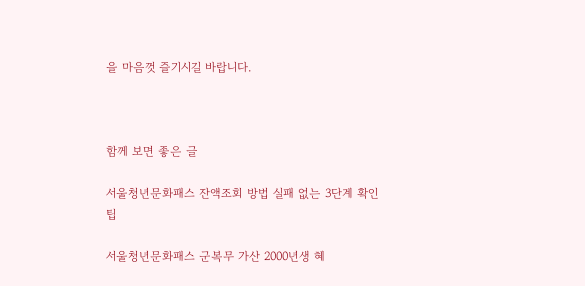을 마음껏 즐기시길 바랍니다.



함께 보면 좋은 글

서울청년문화패스 잔액조회 방법 실패 없는 3단계 확인 팁

서울청년문화패스 군복무 가산 2000년생 혜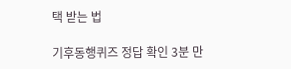택 받는 법

기후동행퀴즈 정답 확인 3분 만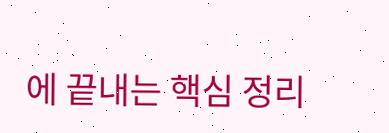에 끝내는 핵심 정리